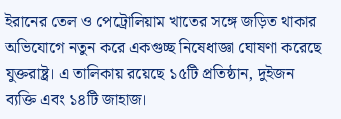ইরানের তেল ও পেট্রোলিয়াম খাতের সঙ্গে জড়িত থাকার অভিযোগে নতুন করে একগুচ্ছ নিষেধাজ্ঞা ঘোষণা করেছে যুক্তরাষ্ট্র। এ তালিকায় রয়েছে ১৫টি প্রতিষ্ঠান, দুইজন ব্যক্তি এবং ১৪টি জাহাজ।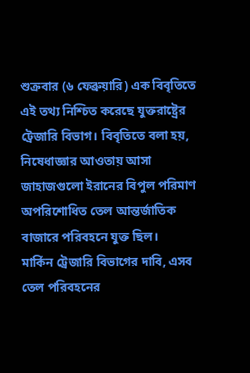শুক্রবার (৬ ফেব্রুয়ারি) এক বিবৃতিতে এই তথ্য নিশ্চিত করেছে যুক্তরাষ্ট্রের ট্রেজারি বিভাগ। বিবৃতিতে বলা হয়, নিষেধাজ্ঞার আওতায় আসা জাহাজগুলো ইরানের বিপুল পরিমাণ অপরিশোধিত তেল আন্তর্জাতিক বাজারে পরিবহনে যুক্ত ছিল।
মার্কিন ট্রেজারি বিভাগের দাবি, এসব তেল পরিবহনের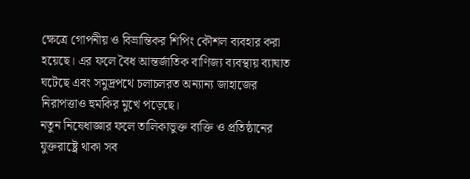ক্ষেত্রে গোপনীয় ও বিভ্রান্তিকর শিপিং কৌশল ব্যবহার করা হয়েছে। এর ফলে বৈধ আন্তর্জাতিক বাণিজ্য ব্যবস্থায় ব্যাঘাত ঘটেছে এবং সমুদ্রপথে চলাচলরত অন্যান্য জাহাজের নিরাপত্তাও হুমকির মুখে পড়েছে।
নতুন নিষেধাজ্ঞার ফলে তালিকাভুক্ত ব্যক্তি ও প্রতিষ্ঠানের যুক্তরাষ্ট্রে থাকা সব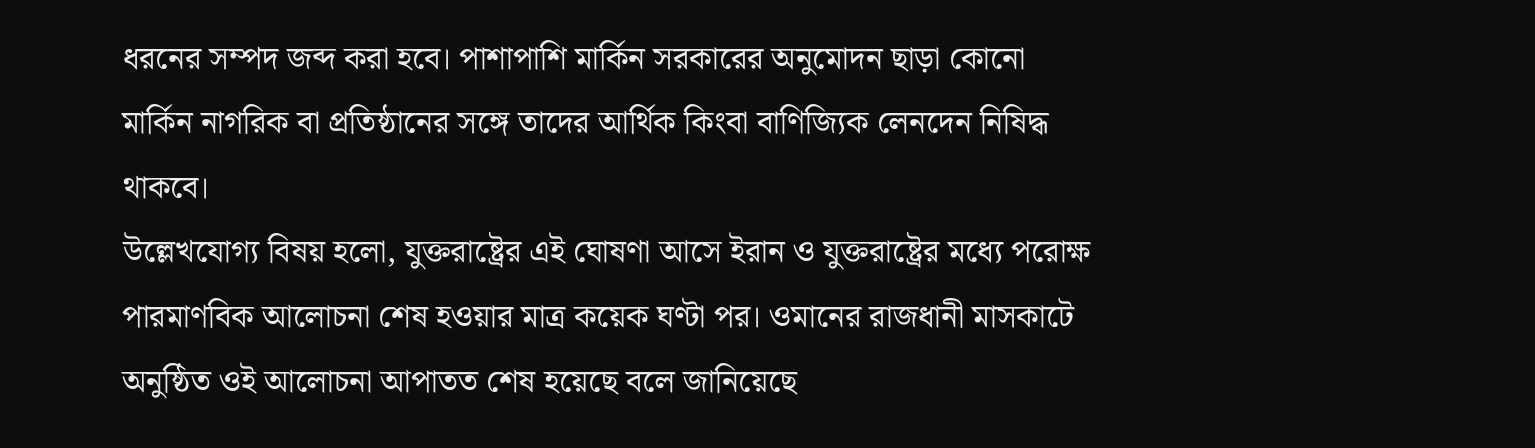ধরনের সম্পদ জব্দ করা হবে। পাশাপাশি মার্কিন সরকারের অনুমোদন ছাড়া কোনো মার্কিন নাগরিক বা প্রতিষ্ঠানের সঙ্গে তাদের আর্থিক কিংবা বাণিজ্যিক লেনদেন নিষিদ্ধ থাকবে।
উল্লেখযোগ্য বিষয় হলো, যুক্তরাষ্ট্রের এই ঘোষণা আসে ইরান ও যুক্তরাষ্ট্রের মধ্যে পরোক্ষ পারমাণবিক আলোচনা শেষ হওয়ার মাত্র কয়েক ঘণ্টা পর। ওমানের রাজধানী মাসকাটে অনুষ্ঠিত ওই আলোচনা আপাতত শেষ হয়েছে বলে জানিয়েছে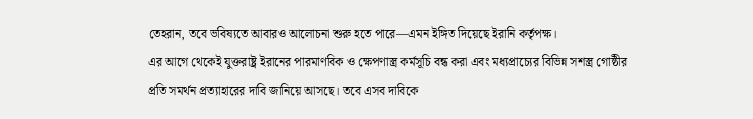তেহরান, তবে ভবিষ্যতে আবারও আলোচনা শুরু হতে পারে—এমন ইঙ্গিত দিয়েছে ইরানি কর্তৃপক্ষ।
এর আগে থেকেই যুক্তরাষ্ট্র ইরানের পারমাণবিক ও ক্ষেপণাস্ত্র কর্মসূচি বন্ধ করা এবং মধ্যপ্রাচ্যের বিভিন্ন সশস্ত্র গোষ্ঠীর প্রতি সমর্থন প্রত্যাহারের দাবি জানিয়ে আসছে। তবে এসব দাবিকে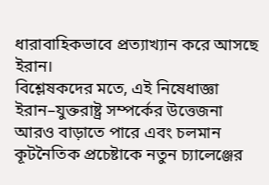ধারাবাহিকভাবে প্রত্যাখ্যান করে আসছে ইরান।
বিশ্লেষকদের মতে, এই নিষেধাজ্ঞা ইরান–যুক্তরাষ্ট্র সম্পর্কের উত্তেজনা আরও বাড়াতে পারে এবং চলমান কূটনৈতিক প্রচেষ্টাকে নতুন চ্যালেঞ্জের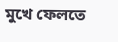মুখে ফেলতে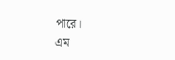পারে।
এম